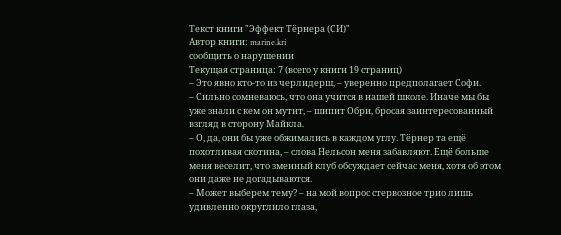Текст книги "Эффект Тёрнера (СИ)"
Автор книги: marine.kri
сообщить о нарушении
Текущая страница: 7 (всего у книги 19 страниц)
– Это явно кто-то из черлидерш, – уверенно предполагает Софи.
– Сильно сомневаюсь, что она учится в нашей школе. Иначе мы бы уже знали с кем он мутит, – шипит Обри, бросая заинтересованный взгляд в сторону Майкла.
– О, да, они бы уже обжимались в каждом углу. Тёрнер та ещё похотливая скотина, – слова Нельсон меня забавляют. Ещё больше меня веселит, что змеиный клуб обсуждает сейчас меня, хотя об этом они даже не догадываются.
– Может выберем тему? – на мой вопрос стервозное трио лишь удивленно округлило глаза,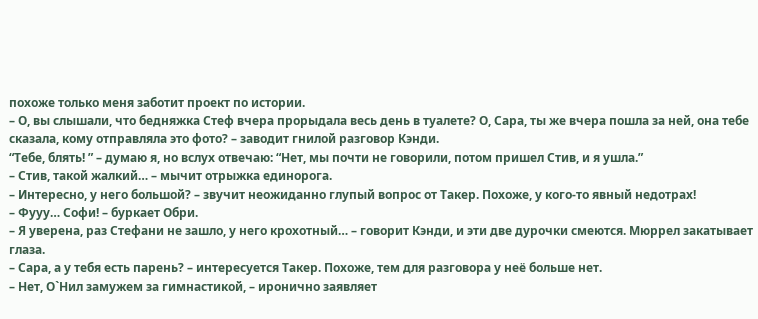похоже только меня заботит проект по истории.
– О, вы слышали, что бедняжка Стеф вчера прорыдала весь день в туалете? О, Сара, ты же вчера пошла за ней, она тебе сказала, кому отправляла это фото? – заводит гнилой разговор Кэнди.
“Тебе, блять! ” – думаю я, но вслух отвечаю: “Нет, мы почти не говорили, потом пришел Стив, и я ушла.”
– Стив, такой жалкий… – мычит отрыжка единорога.
– Интересно, у него большой? – звучит неожиданно глупый вопрос от Такер. Похоже, у кого-то явный недотрах!
– Фууу… Софи! – буркает Обри.
– Я уверена, раз Стефани не зашло, у него крохотный… – говорит Кэнди, и эти две дурочки смеются. Мюррел закатывает глаза.
– Сара, а у тебя есть парень? – интересуется Такер. Похоже, тем для разговора у неё больше нет.
– Нет, О`Нил замужем за гимнастикой, – иронично заявляет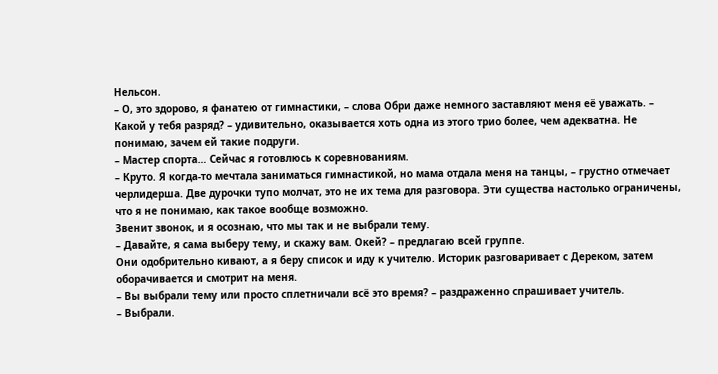Нельсон.
– О, это здорово, я фанатею от гимнастики, – слова Обри даже немного заставляют меня её уважать. – Какой у тебя разряд? – удивительно, оказывается хоть одна из этого трио более, чем адекватна. Не понимаю, зачем ей такие подруги.
– Мастер спорта… Сейчас я готовлюсь к соревнованиям.
– Круто. Я когда-то мечтала заниматься гимнастикой, но мама отдала меня на танцы, – грустно отмечает черлидерша. Две дурочки тупо молчат, это не их тема для разговора. Эти существа настолько ограничены, что я не понимаю, как такое вообще возможно.
Звенит звонок, и я осознаю, что мы так и не выбрали тему.
– Давайте, я сама выберу тему, и скажу вам. Окей? – предлагаю всей группе.
Они одобрительно кивают, а я беру список и иду к учителю. Историк разговаривает с Дереком, затем оборачивается и смотрит на меня.
– Вы выбрали тему или просто сплетничали всё это время? – раздраженно спрашивает учитель.
– Выбрали.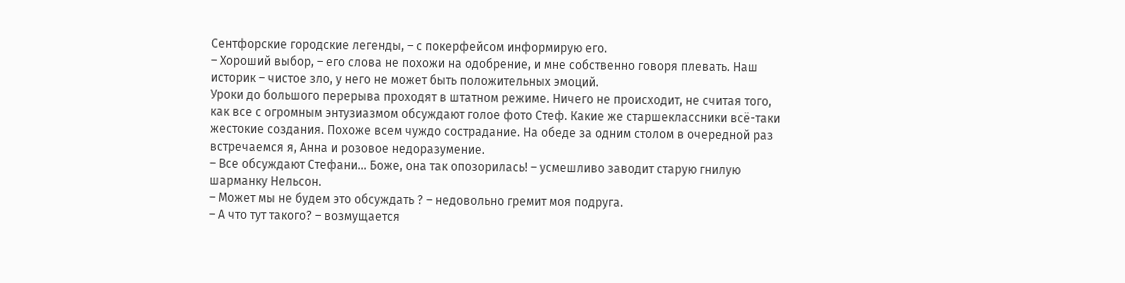Сентфорские городские легенды, – с покерфейсом информирую его.
– Хороший выбор, – его слова не похожи на одобрение, и мне собственно говоря плевать. Наш историк – чистое зло, у него не может быть положительных эмоций.
Уроки до большого перерыва проходят в штатном режиме. Ничего не происходит, не считая того, как все с огромным энтузиазмом обсуждают голое фото Стеф. Какие же старшеклассники всё-таки жестокие создания. Похоже всем чуждо сострадание. На обеде за одним столом в очередной раз встречаемся я, Анна и розовое недоразумение.
– Все обсуждают Стефани… Боже, она так опозорилась! – усмешливо заводит старую гнилую шарманку Нельсон.
– Может мы не будем это обсуждать ? – недовольно гремит моя подруга.
– А что тут такого? – возмущается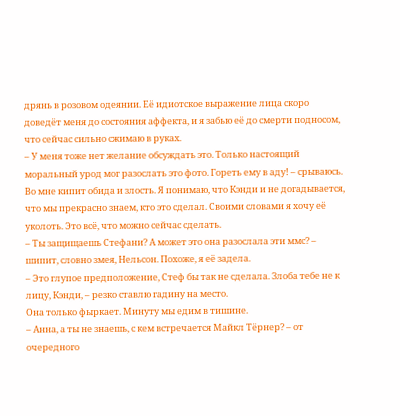дрянь в розовом одеянии. Её идиотское выражение лица скоро доведёт меня до состояния аффекта, и я забью её до смерти подносом, что сейчас сильно сжимаю в руках.
– У меня тоже нет желание обсуждать это. Только настоящий моральный урод мог разослать это фото. Гореть ему в аду! – срываюсь. Во мне кипит обида и злость. Я понимаю, что Кэнди и не догадывается, что мы прекрасно знаем, кто это сделал. Своими словами я хочу её уколоть. Это всё, что можно сейчас сделать.
– Ты защищаешь Стефани? А может это она разослала эти ммс? – шипит, словно змея, Нельсон. Похоже, я её задела.
– Это глупое предположение, Стеф бы так не сделала. Злоба тебе не к лицу, Кэнди, – резко ставлю гадину на место.
Она только фыркает. Минуту мы едим в тишине.
– Анна, а ты не знаешь, с кем встречается Майкл Тёрнер? – от очередного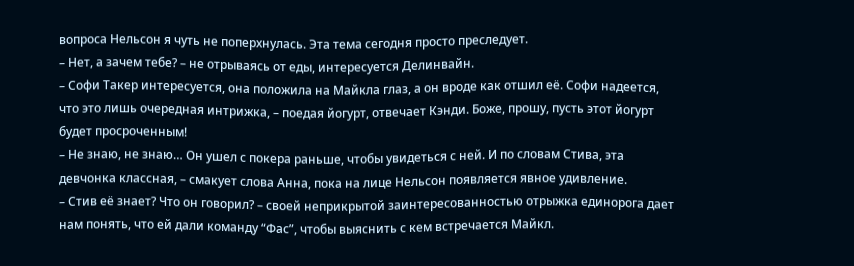вопроса Нельсон я чуть не поперхнулась. Эта тема сегодня просто преследует.
– Нет, а зачем тебе? – не отрываясь от еды, интересуется Делинвайн.
– Софи Такер интересуется, она положила на Майкла глаз, а он вроде как отшил её. Софи надеется, что это лишь очередная интрижка, – поедая йогурт, отвечает Кэнди. Боже, прошу, пусть этот йогурт будет просроченным!
– Не знаю, не знаю… Он ушел с покера раньше, чтобы увидеться с ней. И по словам Стива, эта девчонка классная, – смакует слова Анна, пока на лице Нельсон появляется явное удивление.
– Стив её знает? Что он говорил? – своей неприкрытой заинтересованностью отрыжка единорога дает нам понять, что ей дали команду “Фас”, чтобы выяснить с кем встречается Майкл.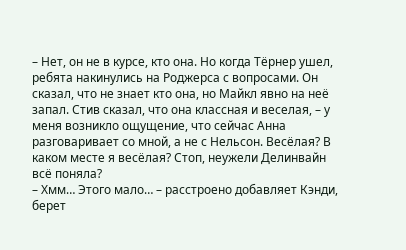– Нет, он не в курсе, кто она. Но когда Тёрнер ушел, ребята накинулись на Роджерса с вопросами. Он сказал, что не знает кто она, но Майкл явно на неё запал. Стив сказал, что она классная и веселая, – у меня возникло ощущение, что сейчас Анна разговаривает со мной, а не с Нельсон. Весёлая? В каком месте я весёлая? Стоп, неужели Делинвайн всё поняла?
– Хмм… Этого мало… – расстроено добавляет Кэнди, берет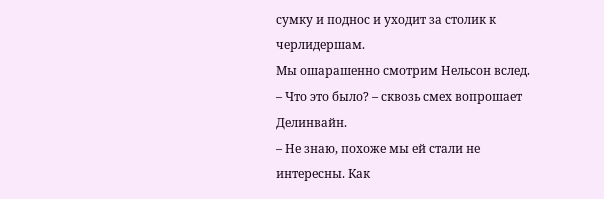сумку и поднос и уходит за столик к черлидершам.
Мы ошарашенно смотрим Нельсон вслед.
– Что это было? – сквозь смех вопрошает Делинвайн.
– Не знаю, похоже мы ей стали не интересны. Как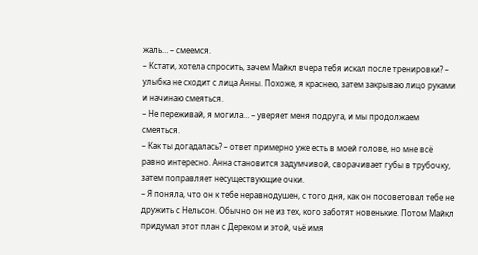жаль… – смеемся.
– Кстати, хотела спросить, зачем Майкл вчера тебя искал после тренировки? – улыбка не сходит с лица Анны. Похоже, я краснею, затем закрываю лицо руками и начинаю смеяться.
– Не переживай, я могила… – уверяет меня подруга, и мы продолжаем смеяться.
– Как ты догадалась? – ответ примерно уже есть в моей голове, но мне всё равно интересно. Анна становится задумчивой, сворачивает губы в трубочку, затем поправляет несуществующие очки.
– Я поняла, что он к тебе неравнодушен, с того дня, как он посоветовал тебе не дружить с Нельсон. Обычно он не из тех, кого заботят новенькие. Потом Майкл придумал этот план с Дереком и этой, чьё имя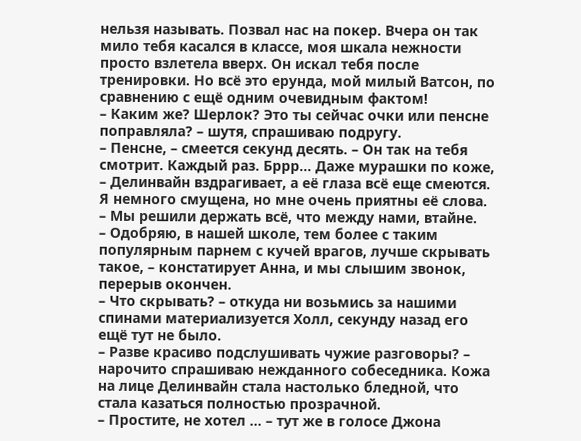нельзя называть. Позвал нас на покер. Вчера он так мило тебя касался в классе, моя шкала нежности просто взлетела вверх. Он искал тебя после тренировки. Но всё это ерунда, мой милый Ватсон, по сравнению с ещё одним очевидным фактом!
– Каким же? Шерлок? Это ты сейчас очки или пенсне поправляла? – шутя, спрашиваю подругу.
– Пенсне, – смеется секунд десять. – Он так на тебя смотрит. Каждый раз. Бррр… Даже мурашки по коже, – Делинвайн вздрагивает, а её глаза всё еще смеются. Я немного смущена, но мне очень приятны её слова.
– Мы решили держать всё, что между нами, втайне.
– Одобряю, в нашей школе, тем более с таким популярным парнем с кучей врагов, лучше скрывать такое, – констатирует Анна, и мы слышим звонок, перерыв окончен.
– Что скрывать? – откуда ни возьмись за нашими спинами материализуется Холл, секунду назад его ещё тут не было.
– Разве красиво подслушивать чужие разговоры? – нарочито спрашиваю нежданного собеседника. Кожа на лице Делинвайн стала настолько бледной, что стала казаться полностью прозрачной.
– Простите, не хотел … – тут же в голосе Джона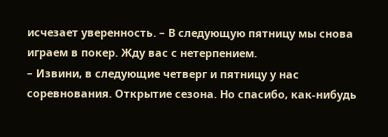исчезает уверенность. – В следующую пятницу мы снова играем в покер. Жду вас с нетерпением.
– Извини, в следующие четверг и пятницу у нас соревнования. Открытие сезона. Но спасибо, как-нибудь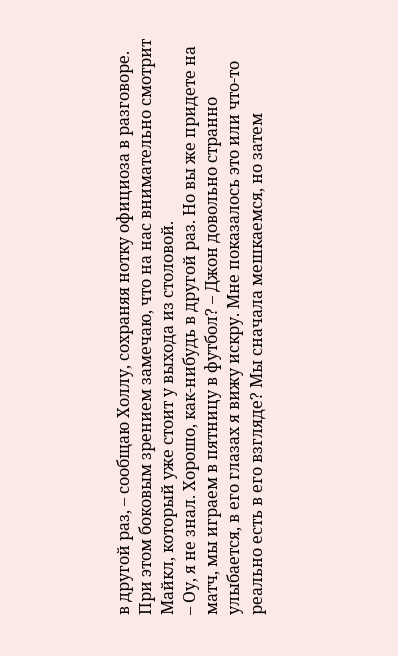в другой раз, – сообщаю Холлу, сохраняя нотку официоза в разговоре. При этом боковым зрением замечаю, что на нас внимательно смотрит Майкл, который уже стоит у выхода из столовой.
– Оу, я не знал. Хорошо, как-нибудь в другой раз. Но вы же придете на матч, мы играем в пятницу в футбол? – Джон довольно странно улыбается, в его глазах я вижу искру. Мне показалось это или что-то реально есть в его взгляде? Мы сначала мешкаемся, но затем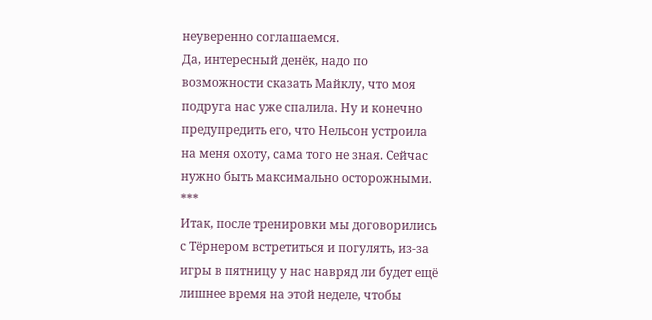неуверенно соглашаемся.
Да, интересный денёк, надо по возможности сказать Майклу, что моя подруга нас уже спалила. Ну и конечно предупредить его, что Нельсон устроила на меня охоту, сама того не зная. Сейчас нужно быть максимально осторожными.
***
Итак, после тренировки мы договорились с Тёрнером встретиться и погулять, из-за игры в пятницу у нас навряд ли будет ещё лишнее время на этой неделе, чтобы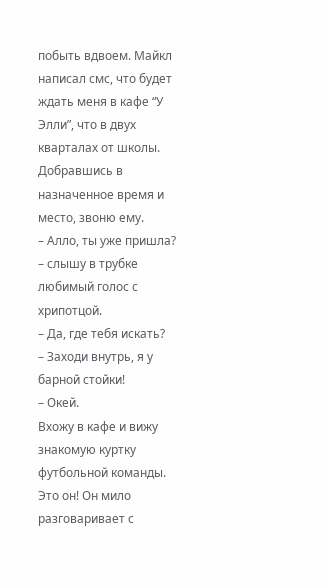побыть вдвоем. Майкл написал смс, что будет ждать меня в кафе “У Элли”, что в двух кварталах от школы. Добравшись в назначенное время и место, звоню ему.
– Алло, ты уже пришла? – слышу в трубке любимый голос с хрипотцой.
– Да, где тебя искать?
– Заходи внутрь, я у барной стойки!
– Окей.
Вхожу в кафе и вижу знакомую куртку футбольной команды. Это он! Он мило разговаривает с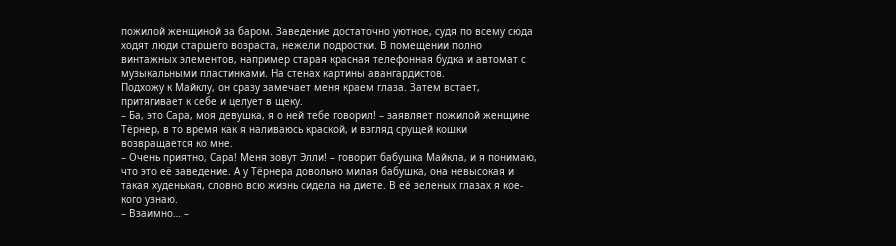пожилой женщиной за баром. Заведение достаточно уютное, судя по всему сюда ходят люди старшего возраста, нежели подростки. В помещении полно винтажных элементов, например старая красная телефонная будка и автомат с музыкальными пластинками. На стенах картины авангардистов.
Подхожу к Майклу, он сразу замечает меня краем глаза. Затем встает, притягивает к себе и целует в щеку.
– Ба, это Сара, моя девушка, я о ней тебе говорил! – заявляет пожилой женщине Тёрнер, в то время как я наливаюсь краской, и взгляд срущей кошки возвращается ко мне.
– Очень приятно, Сара! Меня зовут Элли! – говорит бабушка Майкла, и я понимаю, что это её заведение. А у Тёрнера довольно милая бабушка, она невысокая и такая худенькая, словно всю жизнь сидела на диете. В её зеленых глазах я кое-кого узнаю.
– Взаимно… –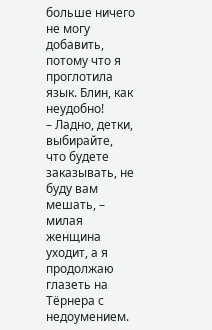больше ничего не могу добавить, потому что я проглотила язык. Блин, как неудобно!
– Ладно, детки, выбирайте, что будете заказывать, не буду вам мешать, – милая женщина уходит, а я продолжаю глазеть на Тёрнера с недоумением.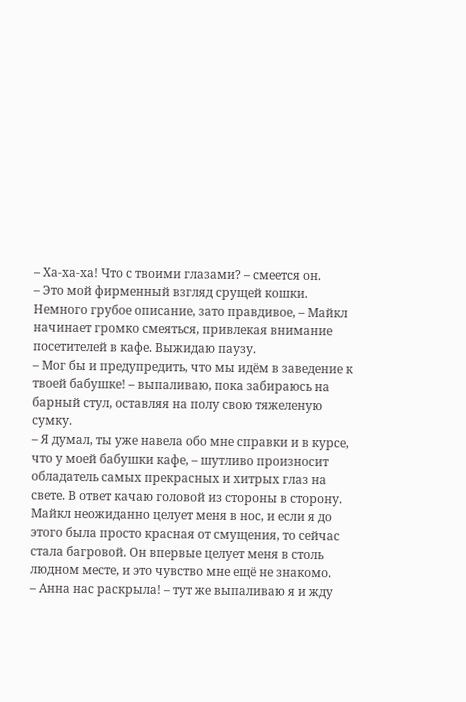– Ха-ха-ха! Что с твоими глазами? – смеется он.
– Это мой фирменный взгляд срущей кошки. Немного грубое описание, зато правдивое, – Майкл начинает громко смеяться, привлекая внимание посетителей в кафе. Выжидаю паузу.
– Мог бы и предупредить, что мы идём в заведение к твоей бабушке! – выпаливаю, пока забираюсь на барный стул, оставляя на полу свою тяжеленую сумку.
– Я думал, ты уже навела обо мне справки и в курсе, что у моей бабушки кафе, – шутливо произносит обладатель самых прекрасных и хитрых глаз на свете. В ответ качаю головой из стороны в сторону.
Майкл неожиданно целует меня в нос, и если я до этого была просто красная от смущения, то сейчас стала багровой. Он впервые целует меня в столь людном месте, и это чувство мне ещё не знакомо.
– Анна нас раскрыла! – тут же выпаливаю я и жду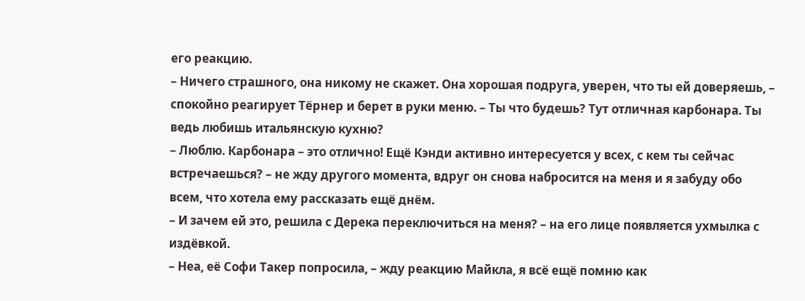его реакцию.
– Ничего страшного, она никому не скажет. Она хорошая подруга, уверен, что ты ей доверяешь, – спокойно реагирует Тёрнер и берет в руки меню. – Ты что будешь? Тут отличная карбонара. Ты ведь любишь итальянскую кухню?
– Люблю. Карбонара – это отлично! Ещё Кэнди активно интересуется у всех, с кем ты сейчас встречаешься? – не жду другого момента, вдруг он снова набросится на меня и я забуду обо всем, что хотела ему рассказать ещё днём.
– И зачем ей это, решила с Дерека переключиться на меня? – на его лице появляется ухмылка с издёвкой.
– Неа, её Софи Такер попросила, – жду реакцию Майкла, я всё ещё помню как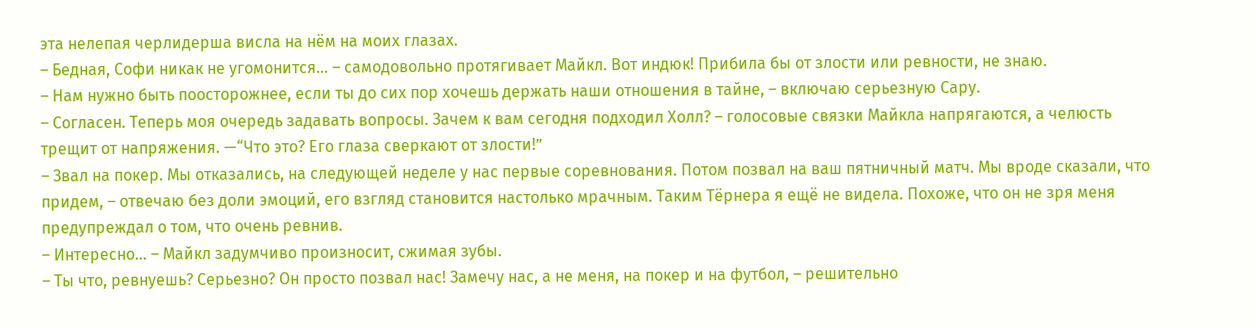эта нелепая черлидерша висла на нём на моих глазах.
– Бедная, Софи никак не угомонится… – самодовольно протягивает Майкл. Вот индюк! Прибила бы от злости или ревности, не знаю.
– Нам нужно быть поосторожнее, если ты до сих пор хочешь держать наши отношения в тайне, – включаю серьезную Сару.
– Согласен. Теперь моя очередь задавать вопросы. Зачем к вам сегодня подходил Холл? – голосовые связки Майкла напрягаются, а челюсть трещит от напряжения. —“Что это? Его глаза сверкают от злости!”
– Звал на покер. Мы отказались, на следующей неделе у нас первые соревнования. Потом позвал на ваш пятничный матч. Мы вроде сказали, что придем, – отвечаю без доли эмоций, его взгляд становится настолько мрачным. Таким Тёрнера я ещё не видела. Похоже, что он не зря меня предупреждал о том, что очень ревнив.
– Интересно… – Майкл задумчиво произносит, сжимая зубы.
– Ты что, ревнуешь? Серьезно? Он просто позвал нас! Замечу нас, а не меня, на покер и на футбол, – решительно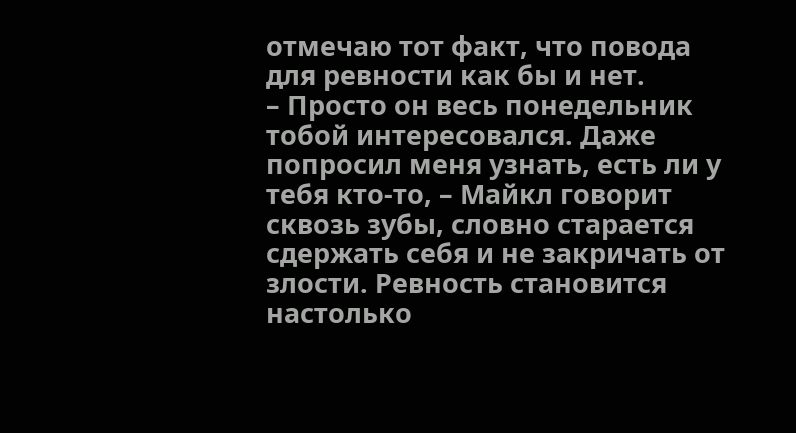отмечаю тот факт, что повода для ревности как бы и нет.
– Просто он весь понедельник тобой интересовался. Даже попросил меня узнать, есть ли у тебя кто-то, – Майкл говорит сквозь зубы, словно старается сдержать себя и не закричать от злости. Ревность становится настолько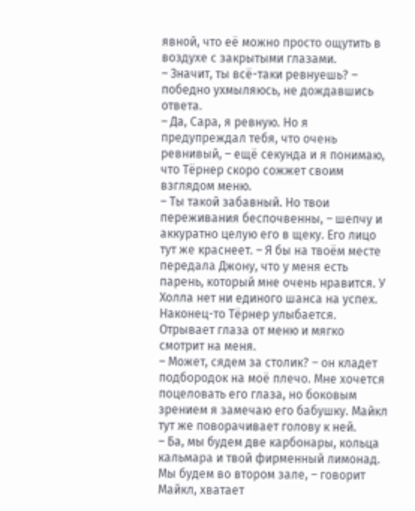явной, что её можно просто ощутить в воздухе с закрытыми глазами.
– Значит, ты всё-таки ревнуешь? – победно ухмыляюсь, не дождавшись ответа.
– Да, Сара, я ревную. Но я предупреждал тебя, что очень ревнивый, – ещё секунда и я понимаю, что Тёрнер скоро сожжет своим взглядом меню.
– Ты такой забавный. Но твои переживания беспочвенны, – шепчу и аккуратно целую его в щеку. Его лицо тут же краснеет. – Я бы на твоём месте передала Джону, что у меня есть парень, который мне очень нравится. У Холла нет ни единого шанса на успех.
Наконец-то Тёрнер улыбается. Отрывает глаза от меню и мягко смотрит на меня.
– Может, сядем за столик? – он кладет подбородок на моё плечо. Мне хочется поцеловать его глаза, но боковым зрением я замечаю его бабушку. Майкл тут же поворачивает голову к ней.
– Ба, мы будем две карбонары, кольца кальмара и твой фирменный лимонад. Мы будем во втором зале, – говорит Майкл, хватает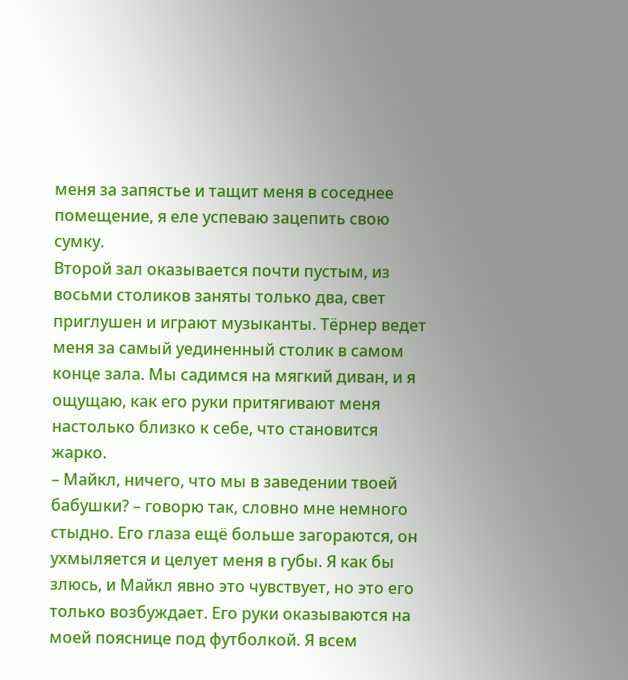меня за запястье и тащит меня в соседнее помещение, я еле успеваю зацепить свою сумку.
Второй зал оказывается почти пустым, из восьми столиков заняты только два, свет приглушен и играют музыканты. Тёрнер ведет меня за самый уединенный столик в самом конце зала. Мы садимся на мягкий диван, и я ощущаю, как его руки притягивают меня настолько близко к себе, что становится жарко.
– Майкл, ничего, что мы в заведении твоей бабушки? – говорю так, словно мне немного стыдно. Его глаза ещё больше загораются, он ухмыляется и целует меня в губы. Я как бы злюсь, и Майкл явно это чувствует, но это его только возбуждает. Его руки оказываются на моей пояснице под футболкой. Я всем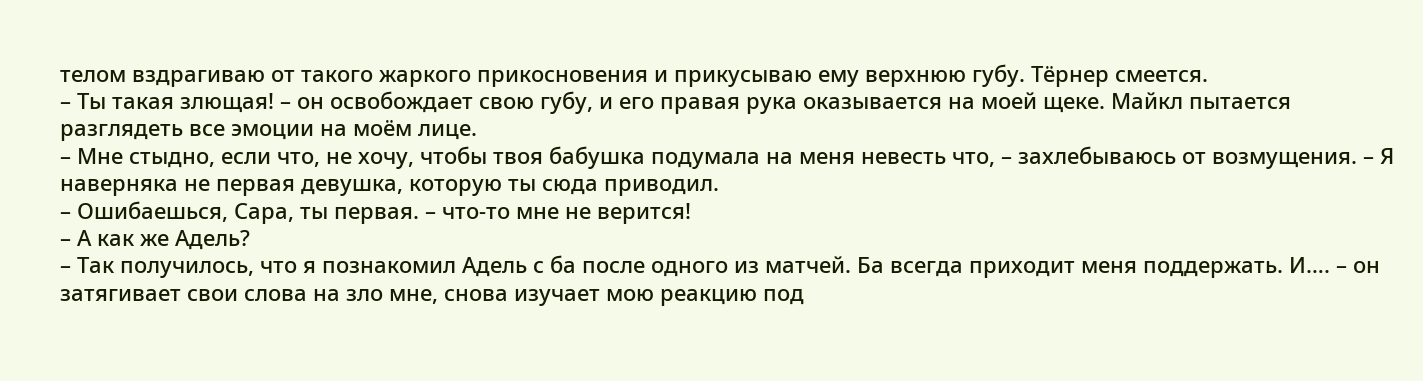телом вздрагиваю от такого жаркого прикосновения и прикусываю ему верхнюю губу. Тёрнер смеется.
– Ты такая злющая! – он освобождает свою губу, и его правая рука оказывается на моей щеке. Майкл пытается разглядеть все эмоции на моём лице.
– Мне стыдно, если что, не хочу, чтобы твоя бабушка подумала на меня невесть что, – захлебываюсь от возмущения. – Я наверняка не первая девушка, которую ты сюда приводил.
– Ошибаешься, Сара, ты первая. – что-то мне не верится!
– А как же Адель?
– Так получилось, что я познакомил Адель с ба после одного из матчей. Ба всегда приходит меня поддержать. И…. – он затягивает свои слова на зло мне, снова изучает мою реакцию под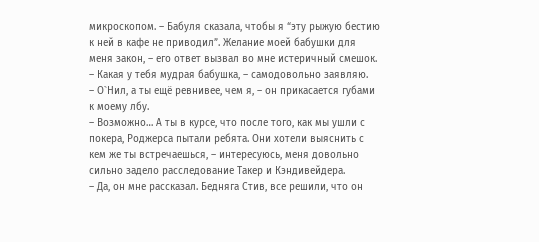микроскопом. – Бабуля сказала, чтобы я “эту рыжую бестию к ней в кафе не приводил”. Желание моей бабушки для меня закон, – его ответ вызвал во мне истеричный смешок.
– Какая у тебя мудрая бабушка, – самодовольно заявляю.
– О`Нил, а ты ещё ревнивее, чем я, – он прикасается губами к моему лбу.
– Возможно… А ты в курсе, что после того, как мы ушли с покера, Роджерса пытали ребята. Они хотели выяснить с кем же ты встречаешься, – интересуюсь, меня довольно сильно задело расследование Такер и Кэндивейдера.
– Да, он мне рассказал. Бедняга Стив, все решили, что он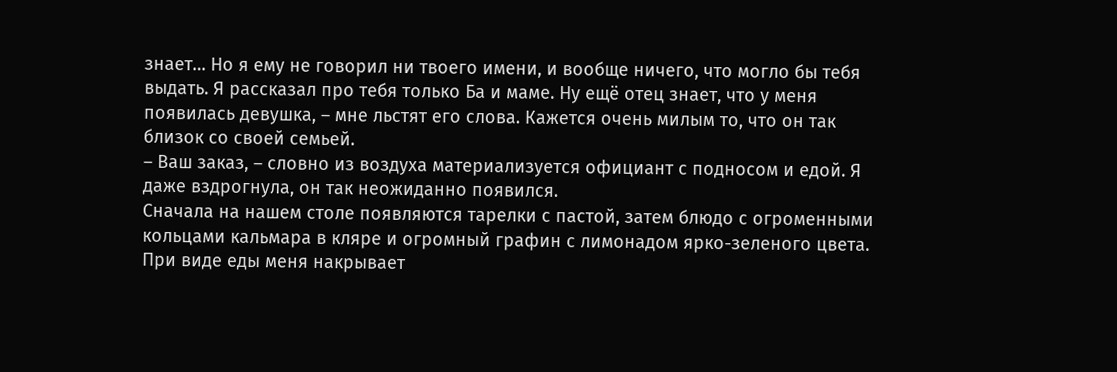знает… Но я ему не говорил ни твоего имени, и вообще ничего, что могло бы тебя выдать. Я рассказал про тебя только Ба и маме. Ну ещё отец знает, что у меня появилась девушка, – мне льстят его слова. Кажется очень милым то, что он так близок со своей семьей.
– Ваш заказ, – словно из воздуха материализуется официант с подносом и едой. Я даже вздрогнула, он так неожиданно появился.
Сначала на нашем столе появляются тарелки с пастой, затем блюдо с огроменными кольцами кальмара в кляре и огромный графин с лимонадом ярко-зеленого цвета. При виде еды меня накрывает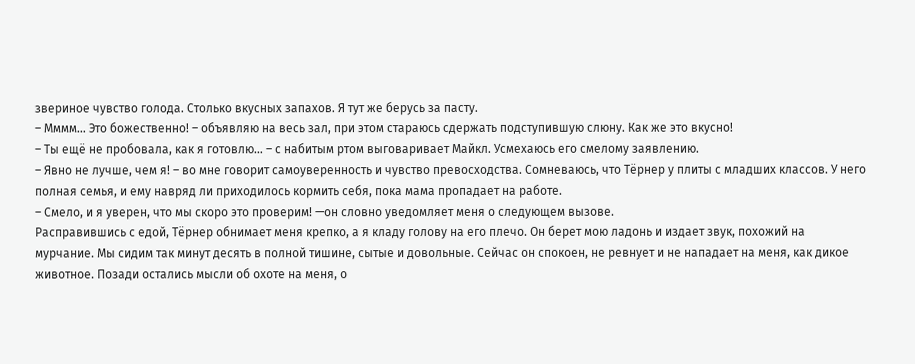звериное чувство голода. Столько вкусных запахов. Я тут же берусь за пасту.
– Мммм… Это божественно! – объявляю на весь зал, при этом стараюсь сдержать подступившую слюну. Как же это вкусно!
– Ты ещё не пробовала, как я готовлю… – с набитым ртом выговаривает Майкл. Усмехаюсь его смелому заявлению.
– Явно не лучше, чем я! – во мне говорит самоуверенность и чувство превосходства. Сомневаюсь, что Тёрнер у плиты с младших классов. У него полная семья, и ему навряд ли приходилось кормить себя, пока мама пропадает на работе.
– Смело, и я уверен, что мы скоро это проверим! —он словно уведомляет меня о следующем вызове.
Расправившись с едой, Тёрнер обнимает меня крепко, а я кладу голову на его плечо. Он берет мою ладонь и издает звук, похожий на мурчание. Мы сидим так минут десять в полной тишине, сытые и довольные. Сейчас он спокоен, не ревнует и не нападает на меня, как дикое животное. Позади остались мысли об охоте на меня, о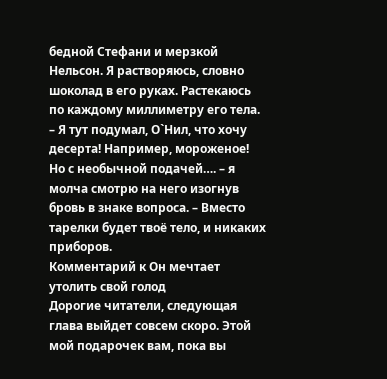бедной Стефани и мерзкой Нельсон. Я растворяюсь, словно шоколад в его руках. Растекаюсь по каждому миллиметру его тела.
– Я тут подумал, О`Нил, что хочу десерта! Например, мороженое! Но с необычной подачей…. – я молча смотрю на него изогнув бровь в знаке вопроса. – Вместо тарелки будет твоё тело, и никаких приборов.
Комментарий к Он мечтает утолить свой голод
Дорогие читатели, следующая глава выйдет совсем скоро. Этой мой подарочек вам, пока вы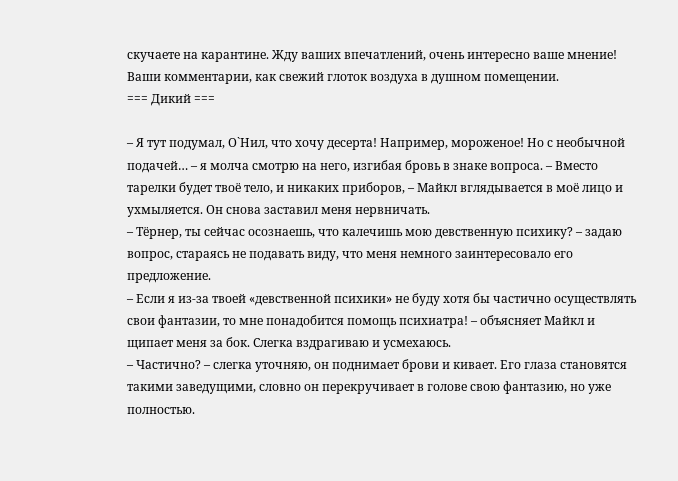скучаете на карантине. Жду ваших впечатлений, очень интересно ваше мнение! Ваши комментарии, как свежий глоток воздуха в душном помещении.
=== Дикий ===

– Я тут подумал, О`Нил, что хочу десерта! Например, мороженое! Но с необычной подачей… – я молча смотрю на него, изгибая бровь в знаке вопроса. – Вместо тарелки будет твоё тело, и никаких приборов, – Майкл вглядывается в моё лицо и ухмыляется. Он снова заставил меня нервничать.
– Тёрнер, ты сейчас осознаешь, что калечишь мою девственную психику? – задаю вопрос, стараясь не подавать виду, что меня немного заинтересовало его предложение.
– Если я из-за твоей «девственной психики» не буду хотя бы частично осуществлять свои фантазии, то мне понадобится помощь психиатра! – объясняет Майкл и щипает меня за бок. Слегка вздрагиваю и усмехаюсь.
– Частично? – слегка уточняю, он поднимает брови и кивает. Его глаза становятся такими заведущими, словно он перекручивает в голове свою фантазию, но уже полностью.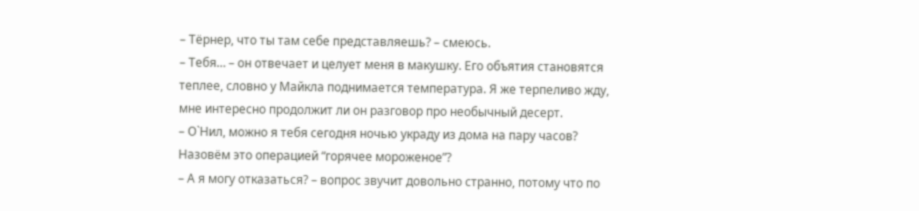– Тёрнер, что ты там себе представляешь? – смеюсь.
– Тебя… – он отвечает и целует меня в макушку. Его объятия становятся теплее, словно у Майкла поднимается температура. Я же терпеливо жду, мне интересно продолжит ли он разговор про необычный десерт.
– О`Нил, можно я тебя сегодня ночью украду из дома на пару часов? Назовём это операцией “горячее мороженое”?
– А я могу отказаться? – вопрос звучит довольно странно, потому что по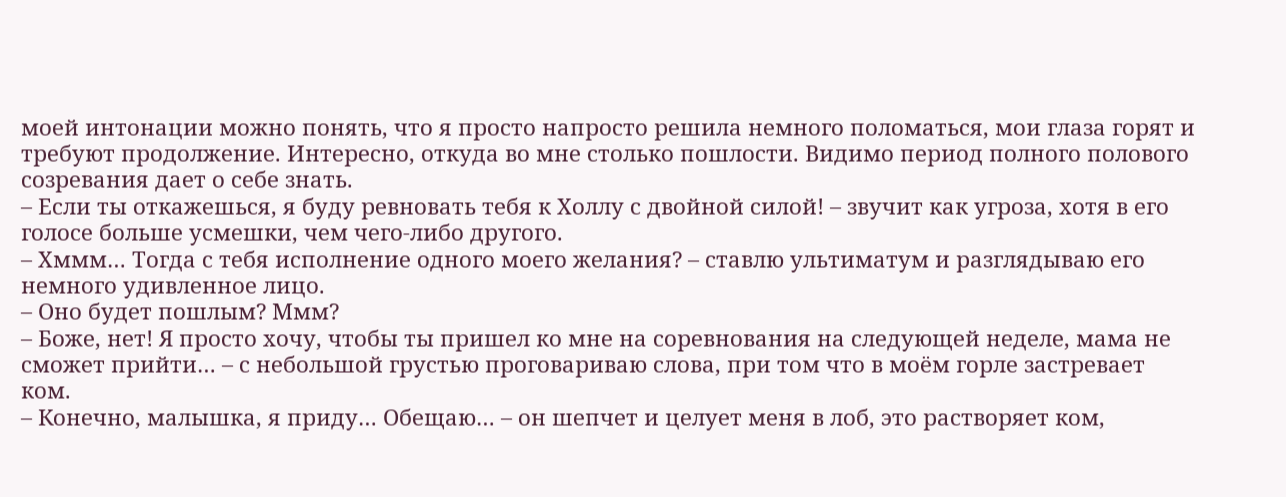моей интонации можно понять, что я просто напросто решила немного поломаться, мои глаза горят и требуют продолжение. Интересно, откуда во мне столько пошлости. Видимо период полного полового созревания дает о себе знать.
– Если ты откажешься, я буду ревновать тебя к Холлу с двойной силой! – звучит как угроза, хотя в его голосе больше усмешки, чем чего-либо другого.
– Хммм… Тогда с тебя исполнение одного моего желания? – ставлю ультиматум и разглядываю его немного удивленное лицо.
– Оно будет пошлым? Ммм?
– Боже, нет! Я просто хочу, чтобы ты пришел ко мне на соревнования на следующей неделе, мама не сможет прийти… – с небольшой грустью проговариваю слова, при том что в моём горле застревает ком.
– Конечно, малышка, я приду… Обещаю… – он шепчет и целует меня в лоб, это растворяет ком,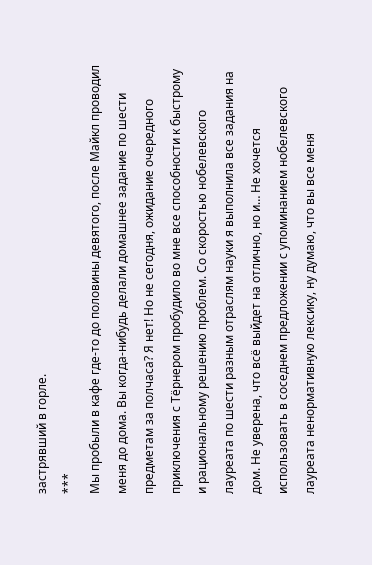застрявший в горле.
***
Мы пробыли в кафе где-то до половины девятого, после Майкл проводил меня до дома. Вы когда-нибудь делали домашнее задание по шести предметам за полчаса? Я нет! Но не сегодня, ожидание очередного приключения с Тёрнером пробудило во мне все способности к быстрому и рациональному решению проблем. Со скоростью нобелевского лауреата по шести разным отраслям науки я выполнила все задания на дом. Не уверена, что всё выйдет на отлично, но и… Не хочется использовать в соседнем предложении с упоминанием нобелевского лауреата ненормативную лексику, ну думаю, что вы все меня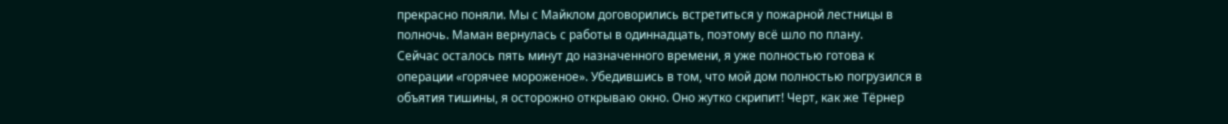прекрасно поняли. Мы с Майклом договорились встретиться у пожарной лестницы в полночь. Маман вернулась с работы в одиннадцать, поэтому всё шло по плану.
Сейчас осталось пять минут до назначенного времени, я уже полностью готова к операции «горячее мороженое». Убедившись в том, что мой дом полностью погрузился в объятия тишины, я осторожно открываю окно. Оно жутко скрипит! Черт, как же Тёрнер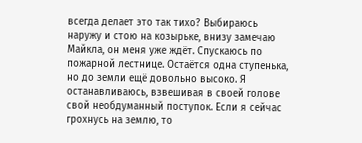всегда делает это так тихо? Выбираюсь наружу и стою на козырьке, внизу замечаю Майкла, он меня уже ждёт. Спускаюсь по пожарной лестнице. Остаётся одна ступенька, но до земли ещё довольно высоко. Я останавливаюсь, взвешивая в своей голове свой необдуманный поступок. Если я сейчас грохнусь на землю, то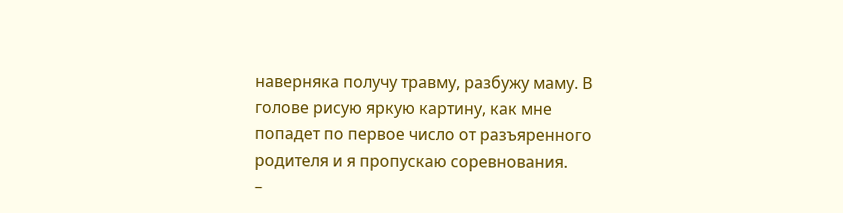наверняка получу травму, разбужу маму. В голове рисую яркую картину, как мне попадет по первое число от разъяренного родителя и я пропускаю соревнования.
–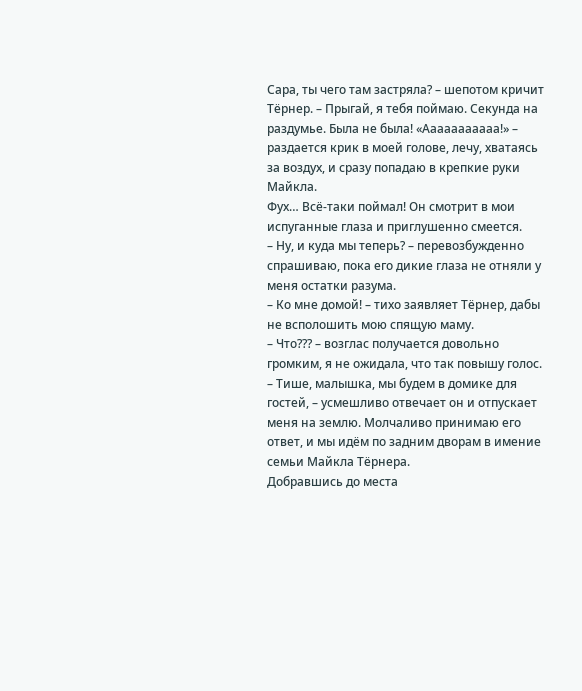Сара, ты чего там застряла? – шепотом кричит Тёрнер. – Прыгай, я тебя поймаю. Секунда на раздумье. Была не была! «Ааааааааааа!» – раздается крик в моей голове, лечу, хватаясь за воздух, и сразу попадаю в крепкие руки Майкла.
Фух… Всё-таки поймал! Он смотрит в мои испуганные глаза и приглушенно смеется.
– Ну, и куда мы теперь? – перевозбужденно спрашиваю, пока его дикие глаза не отняли у меня остатки разума.
– Ко мне домой! – тихо заявляет Тёрнер, дабы не всполошить мою спящую маму.
– Что??? – возглас получается довольно громким, я не ожидала, что так повышу голос.
– Тише, малышка, мы будем в домике для гостей, – усмешливо отвечает он и отпускает меня на землю. Молчаливо принимаю его ответ, и мы идём по задним дворам в имение семьи Майкла Тёрнера.
Добравшись до места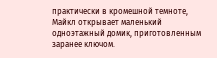практически в кромешной темноте, Майкл открывает маленький одноэтажный домик, приготовленным заранее ключом.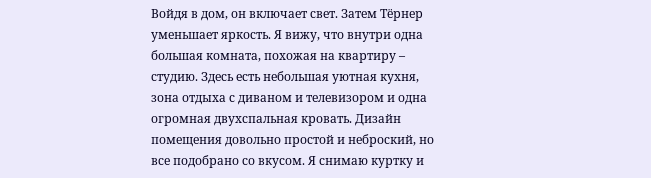Войдя в дом, он включает свет. Затем Тёрнер уменьшает яркость. Я вижу, что внутри одна большая комната, похожая на квартиру – студию. Здесь есть небольшая уютная кухня, зона отдыха с диваном и телевизором и одна огромная двухспальная кровать. Дизайн помещения довольно простой и неброский, но все подобрано со вкусом. Я снимаю куртку и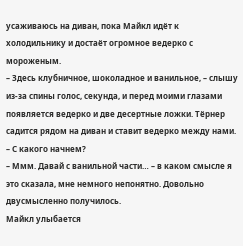усаживаюсь на диван, пока Майкл идёт к холодильнику и достаёт огромное ведерко с мороженым.
– Здесь клубничное, шоколадное и ванильное, – слышу из-за спины голос, секунда, и перед моими глазами появляется ведерко и две десертные ложки. Тёрнер садится рядом на диван и ставит ведерко между нами. – С какого начнем?
– Ммм. Давай с ванильной части… – в каком смысле я это сказала, мне немного непонятно. Довольно двусмысленно получилось.
Майкл улыбается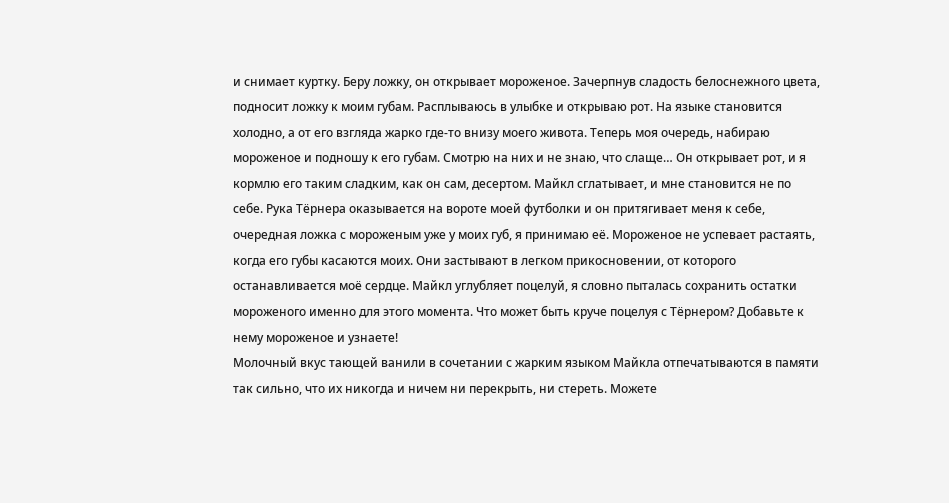и снимает куртку. Беру ложку, он открывает мороженое. Зачерпнув сладость белоснежного цвета, подносит ложку к моим губам. Расплываюсь в улыбке и открываю рот. На языке становится холодно, а от его взгляда жарко где-то внизу моего живота. Теперь моя очередь, набираю мороженое и подношу к его губам. Смотрю на них и не знаю, что слаще… Он открывает рот, и я кормлю его таким сладким, как он сам, десертом. Майкл сглатывает, и мне становится не по себе. Рука Тёрнера оказывается на вороте моей футболки и он притягивает меня к себе, очередная ложка с мороженым уже у моих губ, я принимаю её. Мороженое не успевает растаять, когда его губы касаются моих. Они застывают в легком прикосновении, от которого останавливается моё сердце. Майкл углубляет поцелуй, я словно пыталась сохранить остатки мороженого именно для этого момента. Что может быть круче поцелуя с Тёрнером? Добавьте к нему мороженое и узнаете!
Молочный вкус тающей ванили в сочетании с жарким языком Майкла отпечатываются в памяти так сильно, что их никогда и ничем ни перекрыть, ни стереть. Можете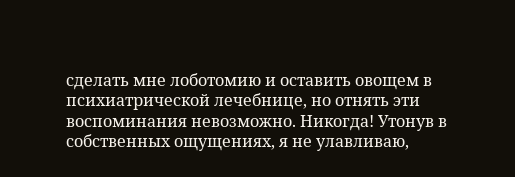сделать мне лоботомию и оставить овощем в психиатрической лечебнице, но отнять эти воспоминания невозможно. Никогда! Утонув в собственных ощущениях, я не улавливаю,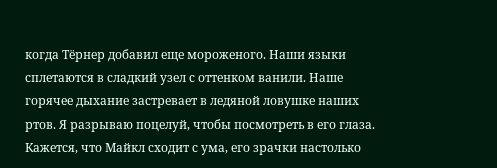когда Тёрнер добавил еще мороженого. Наши языки сплетаются в сладкий узел с оттенком ванили. Наше горячее дыхание застревает в ледяной ловушке наших ртов. Я разрываю поцелуй, чтобы посмотреть в его глаза. Кажется, что Майкл сходит с ума, его зрачки настолько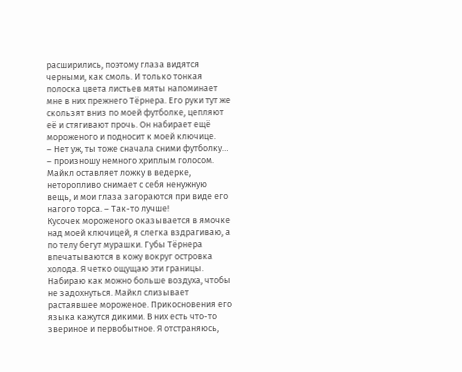расширились, поэтому глаза видятся черными, как смоль. И только тонкая полоска цвета листьев мяты напоминает мне в них прежнего Тёрнера. Его руки тут же скользят вниз по моей футболке, цепляют её и стягивают прочь. Он набирает ещё мороженого и подносит к моей ключице.
– Нет уж, ты тоже сначала сними футболку… – произношу немного хриплым голосом. Майкл оставляет ложку в ведерке, неторопливо снимает с себя ненужную вещь, и мои глаза загораются при виде его нагого торса. – Так-то лучше!
Кусочек мороженого оказывается в ямочке над моей ключицей, я слегка вздрагиваю, а по телу бегут мурашки. Губы Тёрнера впечатываются в кожу вокруг островка холода. Я четко ощущаю эти границы. Набираю как можно больше воздуха, чтобы не задохнуться. Майкл слизывает растаявшее мороженое. Прикосновения его языка кажутся дикими. В них есть что-то звериное и первобытное. Я отстраняюсь,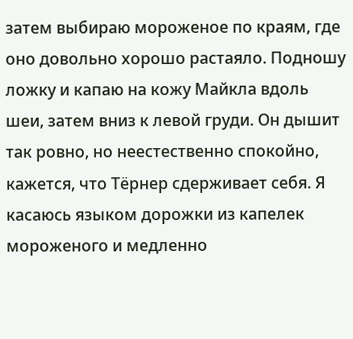затем выбираю мороженое по краям, где оно довольно хорошо растаяло. Подношу ложку и капаю на кожу Майкла вдоль шеи, затем вниз к левой груди. Он дышит так ровно, но неестественно спокойно, кажется, что Тёрнер сдерживает себя. Я касаюсь языком дорожки из капелек мороженого и медленно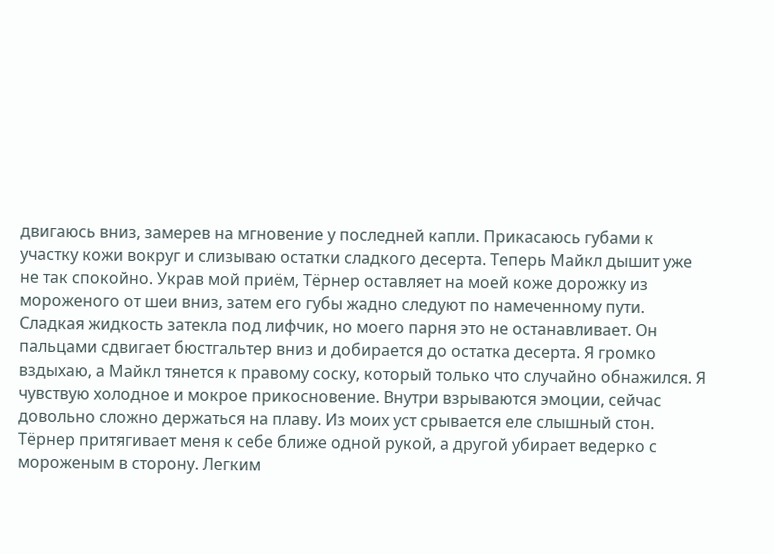двигаюсь вниз, замерев на мгновение у последней капли. Прикасаюсь губами к участку кожи вокруг и слизываю остатки сладкого десерта. Теперь Майкл дышит уже не так спокойно. Украв мой приём, Тёрнер оставляет на моей коже дорожку из мороженого от шеи вниз, затем его губы жадно следуют по намеченному пути. Сладкая жидкость затекла под лифчик, но моего парня это не останавливает. Он пальцами сдвигает бюстгальтер вниз и добирается до остатка десерта. Я громко вздыхаю, а Майкл тянется к правому соску, который только что случайно обнажился. Я чувствую холодное и мокрое прикосновение. Внутри взрываются эмоции, сейчас довольно сложно держаться на плаву. Из моих уст срывается еле слышный стон. Тёрнер притягивает меня к себе ближе одной рукой, а другой убирает ведерко с мороженым в сторону. Легким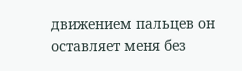движением пальцев он оставляет меня без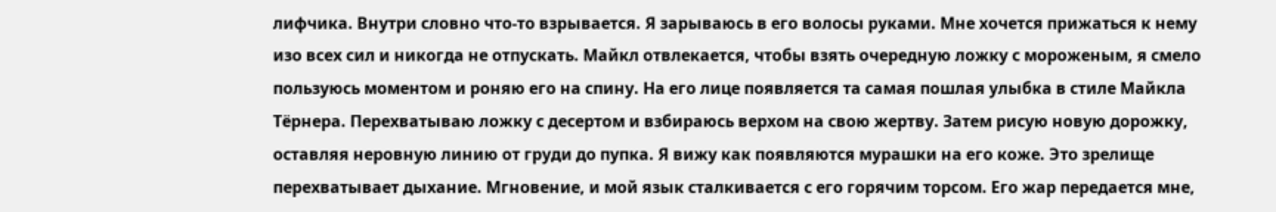лифчика. Внутри словно что-то взрывается. Я зарываюсь в его волосы руками. Мне хочется прижаться к нему изо всех сил и никогда не отпускать. Майкл отвлекается, чтобы взять очередную ложку с мороженым, я смело пользуюсь моментом и роняю его на спину. На его лице появляется та самая пошлая улыбка в стиле Майкла Тёрнера. Перехватываю ложку с десертом и взбираюсь верхом на свою жертву. Затем рисую новую дорожку, оставляя неровную линию от груди до пупка. Я вижу как появляются мурашки на его коже. Это зрелище перехватывает дыхание. Мгновение, и мой язык сталкивается с его горячим торсом. Его жар передается мне,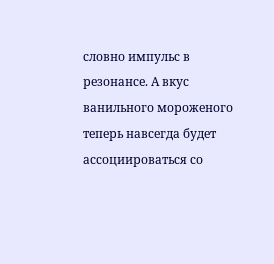словно импульс в резонансе. А вкус ванильного мороженого теперь навсегда будет ассоциироваться со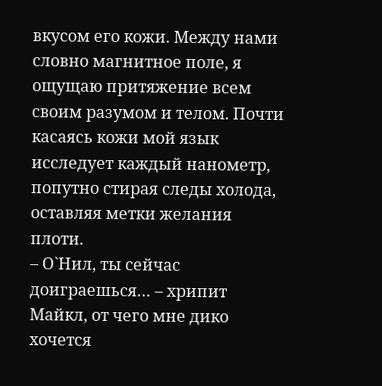вкусом его кожи. Между нами словно магнитное поле, я ощущаю притяжение всем своим разумом и телом. Почти касаясь кожи мой язык исследует каждый нанометр, попутно стирая следы холода, оставляя метки желания плоти.
– О`Нил, ты сейчас доиграешься… – хрипит Майкл, от чего мне дико хочется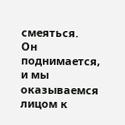смеяться.
Он поднимается, и мы оказываемся лицом к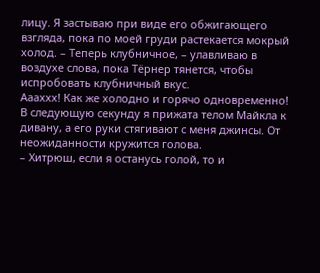лицу. Я застываю при виде его обжигающего взгляда, пока по моей груди растекается мокрый холод. – Теперь клубничное, – улавливаю в воздухе слова, пока Тёрнер тянется, чтобы испробовать клубничный вкус.
Аааххх! Как же холодно и горячо одновременно! В следующую секунду я прижата телом Майкла к дивану, а его руки стягивают с меня джинсы. От неожиданности кружится голова.
– Хитрюш, если я останусь голой, то и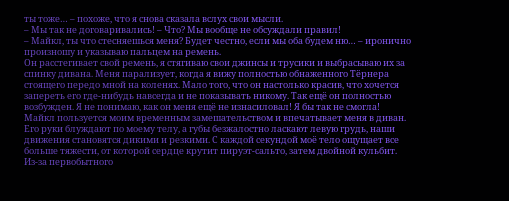ты тоже… – похоже, что я снова сказала вслух свои мысли.
– Мы так не договаривались! – Что? Мы вообще не обсуждали правил!
– Майкл, ты что стесняешься меня? Будет честно, если мы оба будем ню… – иронично произношу и указываю пальцем на ремень.
Он расстегивает свой ремень, я стягиваю свои джинсы и трусики и выбрасываю их за спинку дивана. Меня парализует, когда я вижу полностью обнаженного Тёрнера стоящего передо мной на коленях. Мало того, что он настолько красив, что хочется запереть его где-нибудь навсегда и не показывать никому. Так ещё он полностью возбужден. Я не понимаю, как он меня ещё не изнасиловал! Я бы так не смогла! Майкл пользуется моим временным замешательством и впечатывает меня в диван. Его руки блуждают по моему телу, а губы безжалостно ласкают левую грудь, наши движения становятся дикими и резкими. С каждой секундой моё тело ощущает все больше тяжести, от которой сердце крутит пируэт-сальто, затем двойной кульбит. Из-за первобытного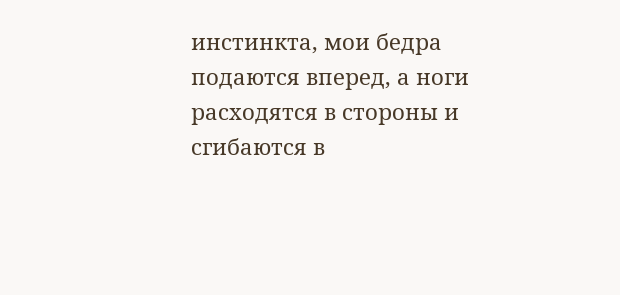инстинкта, мои бедра подаются вперед, а ноги расходятся в стороны и сгибаются в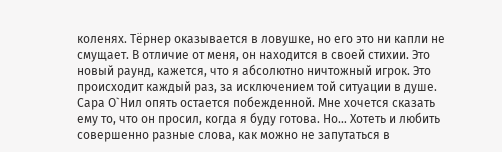коленях. Тёрнер оказывается в ловушке, но его это ни капли не смущает. В отличие от меня, он находится в своей стихии. Это новый раунд, кажется, что я абсолютно ничтожный игрок. Это происходит каждый раз, за исключением той ситуации в душе. Сара О`Нил опять остается побежденной. Мне хочется сказать ему то, что он просил, когда я буду готова. Но… Хотеть и любить совершенно разные слова, как можно не запутаться в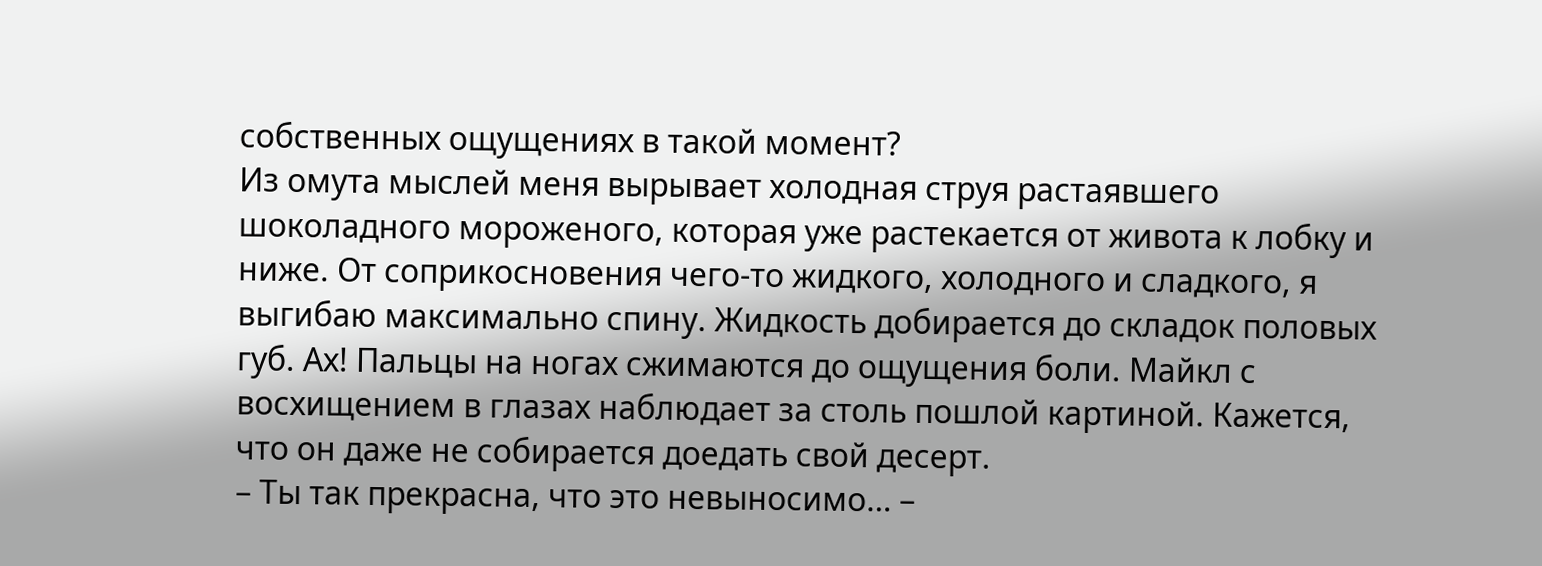собственных ощущениях в такой момент?
Из омута мыслей меня вырывает холодная струя растаявшего шоколадного мороженого, которая уже растекается от живота к лобку и ниже. От соприкосновения чего-то жидкого, холодного и сладкого, я выгибаю максимально спину. Жидкость добирается до складок половых губ. Ах! Пальцы на ногах сжимаются до ощущения боли. Майкл с восхищением в глазах наблюдает за столь пошлой картиной. Кажется, что он даже не собирается доедать свой десерт.
– Ты так прекрасна, что это невыносимо… –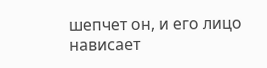шепчет он, и его лицо нависает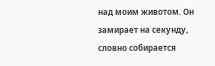над моим животом. Он замирает на секунду, словно собирается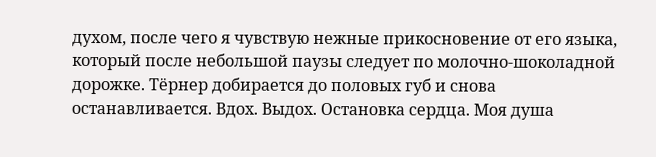духом, после чего я чувствую нежные прикосновение от его языка, который после небольшой паузы следует по молочно-шоколадной дорожке. Тёрнер добирается до половых губ и снова останавливается. Вдох. Выдох. Остановка сердца. Моя душа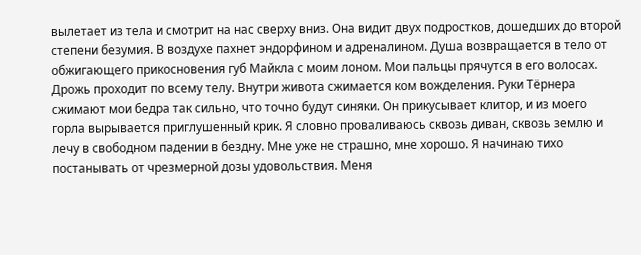вылетает из тела и смотрит на нас сверху вниз. Она видит двух подростков, дошедших до второй степени безумия. В воздухе пахнет эндорфином и адреналином. Душа возвращается в тело от обжигающего прикосновения губ Майкла с моим лоном. Мои пальцы прячутся в его волосах. Дрожь проходит по всему телу. Внутри живота сжимается ком вожделения. Руки Тёрнера сжимают мои бедра так сильно, что точно будут синяки. Он прикусывает клитор, и из моего горла вырывается приглушенный крик. Я словно проваливаюсь сквозь диван, сквозь землю и лечу в свободном падении в бездну. Мне уже не страшно, мне хорошо. Я начинаю тихо постанывать от чрезмерной дозы удовольствия. Меня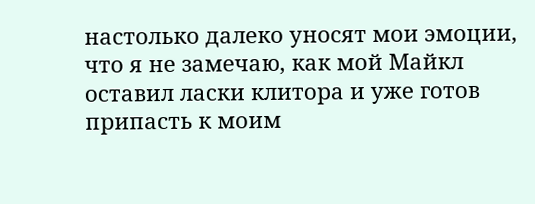настолько далеко уносят мои эмоции, что я не замечаю, как мой Майкл оставил ласки клитора и уже готов припасть к моим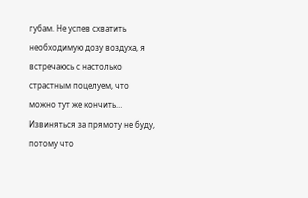губам. Не успев схватить необходимую дозу воздуха, я встречаюсь с настолько страстным поцелуем, что можно тут же кончить… Извиняться за прямоту не буду, потому что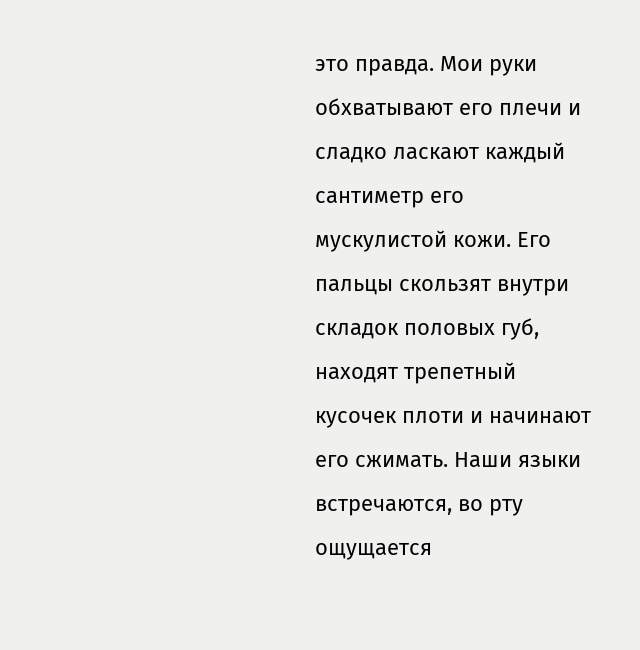это правда. Мои руки обхватывают его плечи и сладко ласкают каждый сантиметр его мускулистой кожи. Его пальцы скользят внутри складок половых губ, находят трепетный кусочек плоти и начинают его сжимать. Наши языки встречаются, во рту ощущается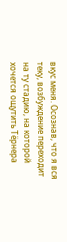вкус меня. Осознав, что я вся теку, возбуждение переходит на ту стадию, на которой хочется ощутить Тёрнера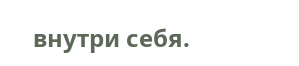внутри себя.